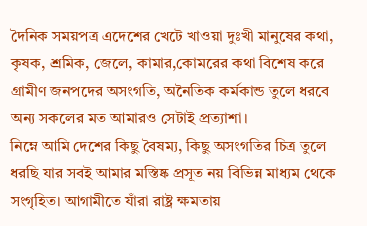দৈনিক সময়পত্র এদেশের খেটে খাওয়া দুঃখী মানুষের কথা, কৃষক, শ্রমিক, জেলে, কামার,কোমরের কথা বিশেষ করে গ্রামীণ জনপদের অসংগতি, অনৈতিক কর্মকান্ড তুলে ধরবে অন্য সকলের মত আমারও সেটাই প্রত্যাশা।
নিম্নে আমি দেশের কিছু বৈষম্য, কিছু অসংগতির চিত্র তুলে ধরছি যার সবই আমার মস্তিষ্ক প্রসূত নয় বিভিন্ন মাধ্যম থেকে সংগৃহিত। আগামীতে যাঁরা রাষ্ট্র ক্ষমতায়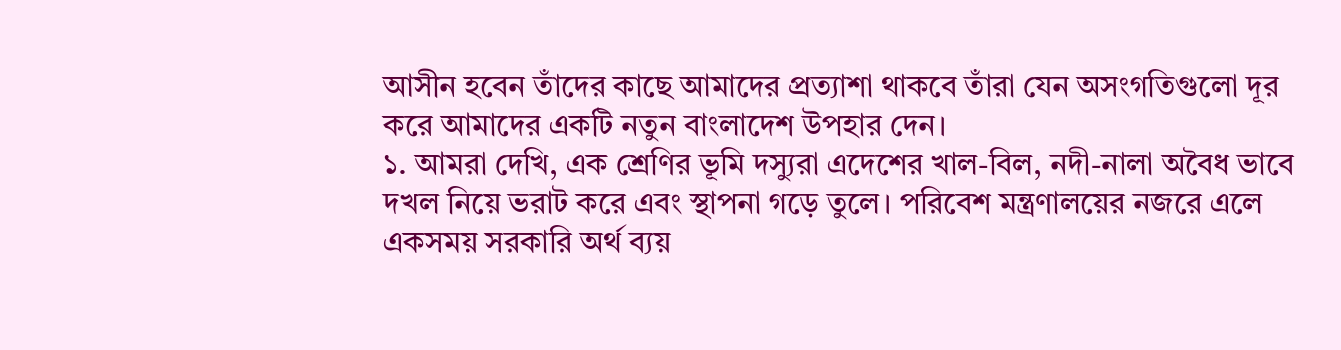আসীন হবেন তাঁদের কাছে আমাদের প্রত্যাশা থাকবে তাঁরা যেন অসংগতিগুলো দূর করে আমাদের একটি নতুন বাংলাদেশ উপহার দেন।
১. আমরা দেখি, এক শ্রেণির ভূমি দস্যুরা এদেশের খাল-বিল, নদী-নালা অবৈধ ভাবে দখল নিয়ে ভরাট করে এবং স্থাপনা গড়ে তুলে। পরিবেশ মন্ত্রণালয়ের নজরে এলে একসময় সরকারি অর্থ ব্যয়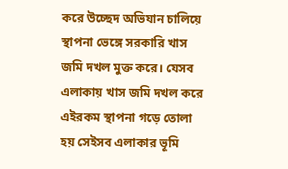করে উচ্ছেদ অভিযান চালিয়ে স্থাপনা ভেঙ্গে সরকারি খাস জমি দখল মুক্ত করে। যেসব এলাকায় খাস জমি দখল করে এইরকম স্থাপনা গড়ে তোলা হয় সেইসব এলাকার ভূমি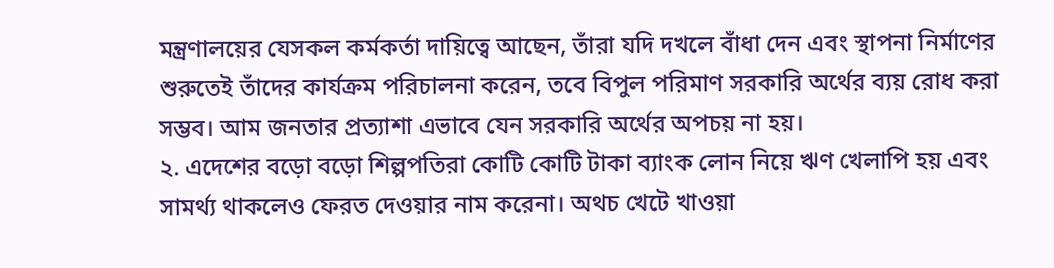মন্ত্রণালয়ের যেসকল কর্মকর্তা দায়িত্বে আছেন, তাঁরা যদি দখলে বাঁধা দেন এবং স্থাপনা নির্মাণের শুরুতেই তাঁদের কার্যক্রম পরিচালনা করেন, তবে বিপুল পরিমাণ সরকারি অর্থের ব্যয় রোধ করা সম্ভব। আম জনতার প্রত্যাশা এভাবে যেন সরকারি অর্থের অপচয় না হয়।
২. এদেশের বড়ো বড়ো শিল্পপতিরা কোটি কোটি টাকা ব্যাংক লোন নিয়ে ঋণ খেলাপি হয় এবং সামর্থ্য থাকলেও ফেরত দেওয়ার নাম করেনা। অথচ খেটে খাওয়া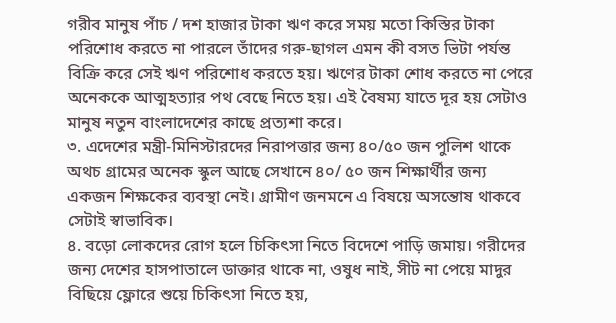গরীব মানুষ পাঁচ / দশ হাজার টাকা ঋণ করে সময় মতো কিস্তির টাকা পরিশোধ করতে না পারলে তাঁদের গরু-ছাগল এমন কী বসত ভিটা পর্যন্ত বিক্রি করে সেই ঋণ পরিশোধ করতে হয়। ঋণের টাকা শোধ করতে না পেরে অনেককে আত্মহত্যার পথ বেছে নিতে হয়। এই বৈষম্য যাতে দূর হয় সেটাও মানুষ নতুন বাংলাদেশের কাছে প্রত্যশা করে।
৩. এদেশের মন্ত্রী-মিনিস্টারদের নিরাপত্তার জন্য ৪০/৫০ জন পুলিশ থাকে অথচ গ্রামের অনেক স্কুল আছে সেখানে ৪০/ ৫০ জন শিক্ষার্থীর জন্য একজন শিক্ষকের ব্যবস্থা নেই। গ্রামীণ জনমনে এ বিষয়ে অসন্তোষ থাকবে সেটাই স্বাভাবিক।
৪. বড়ো লোকদের রোগ হলে চিকিৎসা নিতে বিদেশে পাড়ি জমায়। গরীদের জন্য দেশের হাসপাতালে ডাক্তার থাকে না, ওষুধ নাই, সীট না পেয়ে মাদুর বিছিয়ে ফ্লোরে শুয়ে চিকিৎসা নিতে হয়,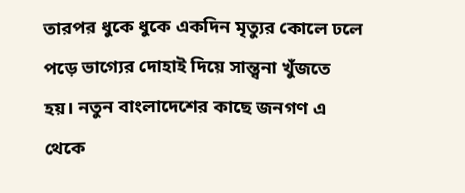তারপর ধুকে ধুকে একদিন মৃত্যুর কোলে ঢলে পড়ে ভাগ্যের দোহাই দিয়ে সান্ত্বনা খুঁজতে হয়। নতুন বাংলাদেশের কাছে জনগণ এ থেকে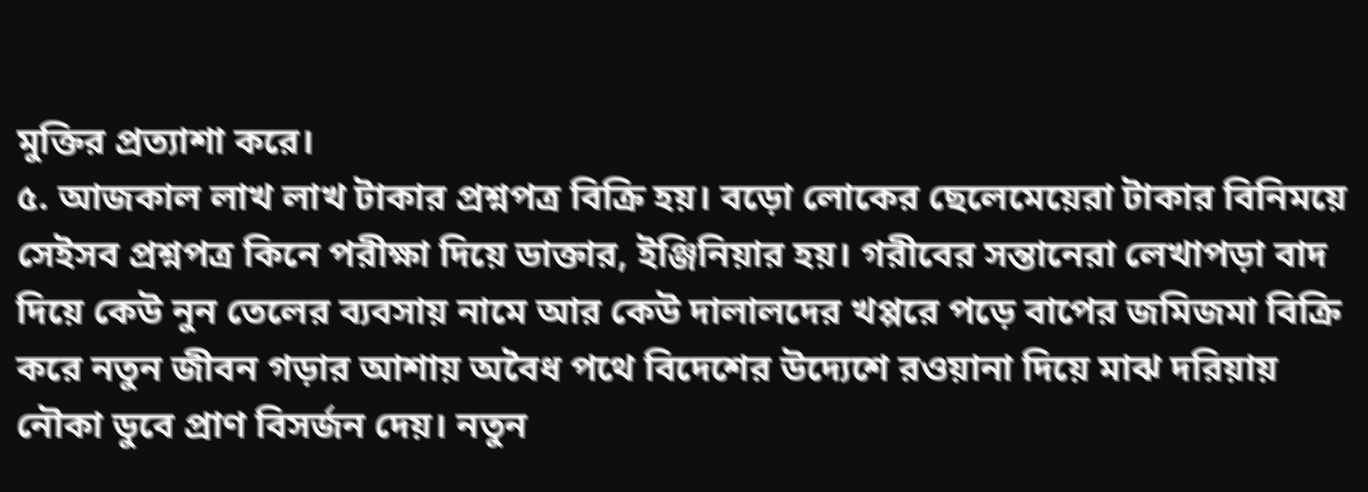মুক্তির প্রত্যাশা করে।
৫. আজকাল লাখ লাখ টাকার প্রশ্নপত্র বিক্রি হয়। বড়ো লোকের ছেলেমেয়েরা টাকার বিনিময়ে সেইসব প্রশ্নপত্র কিনে পরীক্ষা দিয়ে ডাক্তার, ইঞ্জিনিয়ার হয়। গরীবের সন্তানেরা লেখাপড়া বাদ দিয়ে কেউ নুন তেলের ব্যবসায় নামে আর কেউ দালালদের খপ্পরে পড়ে বাপের জমিজমা বিক্রি করে নতুন জীবন গড়ার আশায় অবৈধ পথে বিদেশের উদ্যেশে রওয়ানা দিয়ে মাঝ দরিয়ায় নৌকা ডুবে প্রাণ বিসর্জন দেয়। নতুন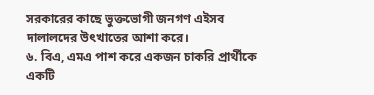সরকারের কাছে ভুক্তভোগী জনগণ এইসব দালালদের উৎখাতের আশা করে।
৬. বিএ, এমএ পাশ করে একজন চাকরি প্রার্থীকে একটি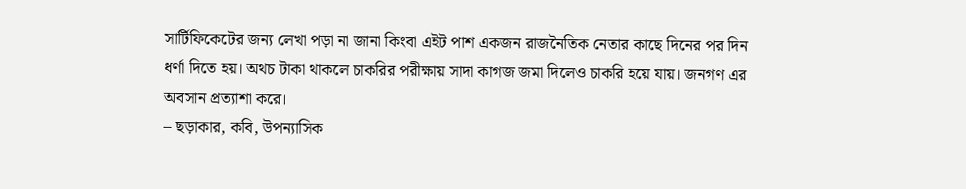সার্টিফিকেটের জন্য লেখা পড়া না জানা কিংবা এইট পাশ একজন রাজনৈতিক নেতার কাছে দিনের পর দিন ধর্ণা দিতে হয়। অথচ টাকা থাকলে চাকরির পরীক্ষায় সাদা কাগজ জমা দিলেও চাকরি হয়ে যায়। জনগণ এর অবসান প্রত্যাশা করে।
– ছড়াকার, কবি, উপন্যাসিক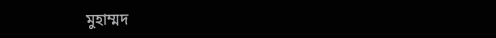মুহাম্মদ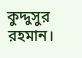কুদ্দুসুর রহমান।